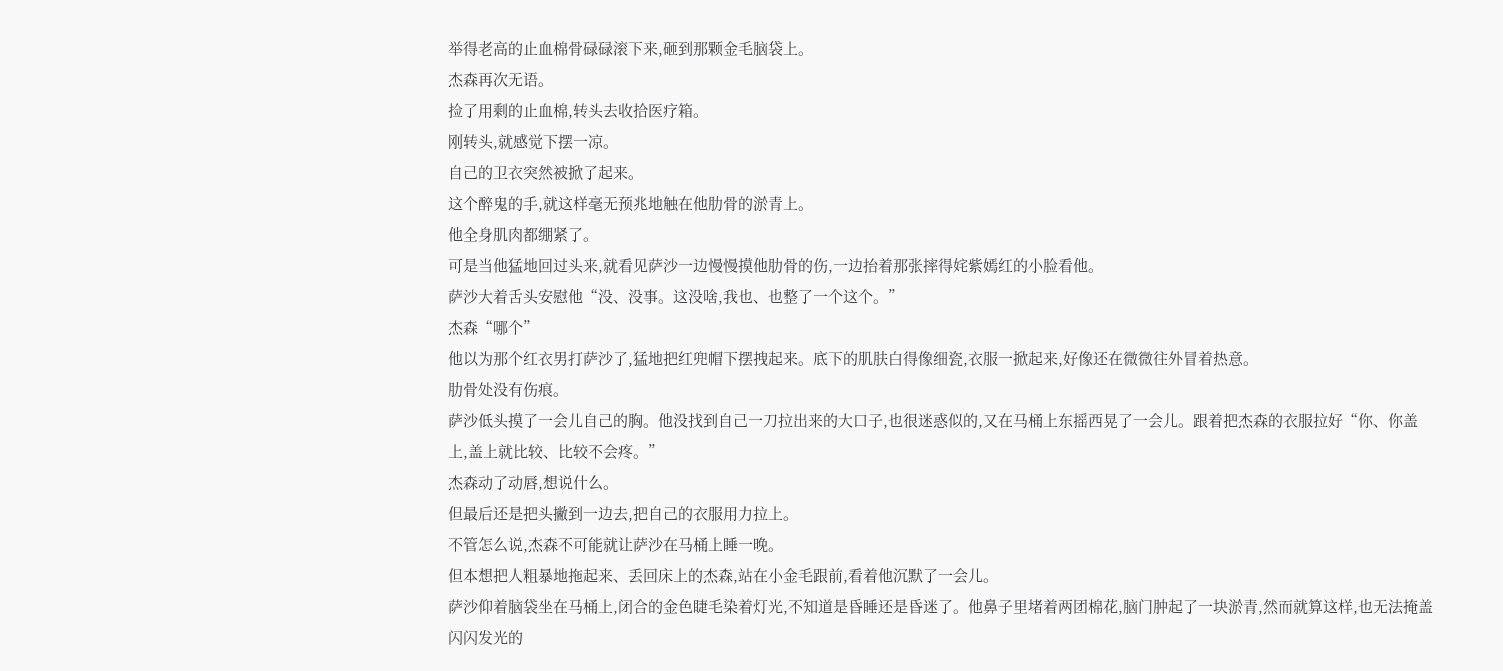举得老高的止血棉骨碌碌滚下来,砸到那颗金毛脑袋上。
杰森再次无语。
捡了用剩的止血棉,转头去收拾医疗箱。
刚转头,就感觉下摆一凉。
自己的卫衣突然被掀了起来。
这个醉鬼的手,就这样毫无预兆地触在他肋骨的淤青上。
他全身肌肉都绷紧了。
可是当他猛地回过头来,就看见萨沙一边慢慢摸他肋骨的伤,一边抬着那张摔得姹紫嫣红的小脸看他。
萨沙大着舌头安慰他“没、没事。这没啥,我也、也整了一个这个。”
杰森“哪个”
他以为那个红衣男打萨沙了,猛地把红兜帽下摆拽起来。底下的肌肤白得像细瓷,衣服一掀起来,好像还在微微往外冒着热意。
肋骨处没有伤痕。
萨沙低头摸了一会儿自己的胸。他没找到自己一刀拉出来的大口子,也很迷惑似的,又在马桶上东摇西晃了一会儿。跟着把杰森的衣服拉好“你、你盖上,盖上就比较、比较不会疼。”
杰森动了动唇,想说什么。
但最后还是把头撇到一边去,把自己的衣服用力拉上。
不管怎么说,杰森不可能就让萨沙在马桶上睡一晚。
但本想把人粗暴地拖起来、丢回床上的杰森,站在小金毛跟前,看着他沉默了一会儿。
萨沙仰着脑袋坐在马桶上,闭合的金色睫毛染着灯光,不知道是昏睡还是昏迷了。他鼻子里堵着两团棉花,脑门肿起了一块淤青,然而就算这样,也无法掩盖闪闪发光的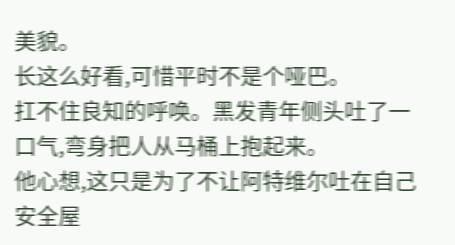美貌。
长这么好看,可惜平时不是个哑巴。
扛不住良知的呼唤。黑发青年侧头吐了一口气,弯身把人从马桶上抱起来。
他心想,这只是为了不让阿特维尔吐在自己安全屋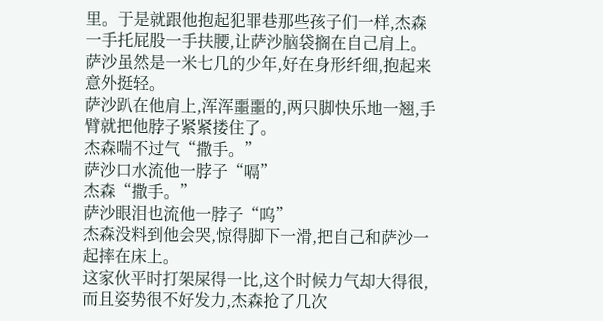里。于是就跟他抱起犯罪巷那些孩子们一样,杰森一手托屁股一手扶腰,让萨沙脑袋搁在自己肩上。
萨沙虽然是一米七几的少年,好在身形纤细,抱起来意外挺轻。
萨沙趴在他肩上,浑浑噩噩的,两只脚快乐地一翘,手臂就把他脖子紧紧搂住了。
杰森喘不过气“撒手。”
萨沙口水流他一脖子“嗝”
杰森“撒手。”
萨沙眼泪也流他一脖子“呜”
杰森没料到他会哭,惊得脚下一滑,把自己和萨沙一起摔在床上。
这家伙平时打架屎得一比,这个时候力气却大得很,而且姿势很不好发力,杰森抢了几次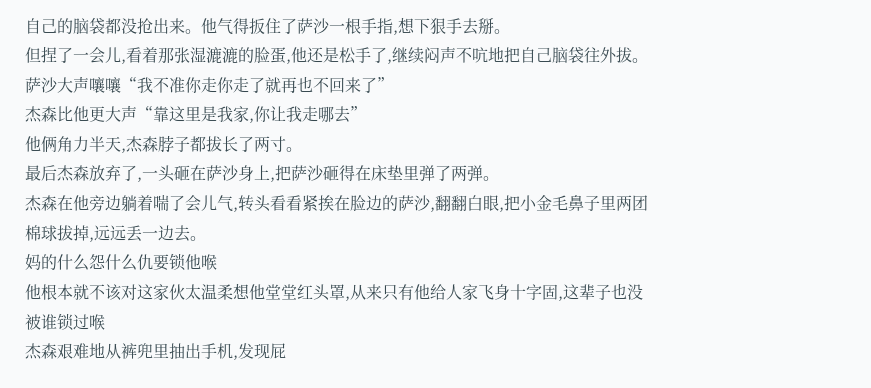自己的脑袋都没抢出来。他气得扳住了萨沙一根手指,想下狠手去掰。
但捏了一会儿,看着那张湿漉漉的脸蛋,他还是松手了,继续闷声不吭地把自己脑袋往外拔。
萨沙大声嚷嚷“我不准你走你走了就再也不回来了”
杰森比他更大声“靠这里是我家,你让我走哪去”
他俩角力半天,杰森脖子都拔长了两寸。
最后杰森放弃了,一头砸在萨沙身上,把萨沙砸得在床垫里弹了两弹。
杰森在他旁边躺着喘了会儿气,转头看看紧挨在脸边的萨沙,翻翻白眼,把小金毛鼻子里两团棉球拔掉,远远丢一边去。
妈的什么怨什么仇要锁他喉
他根本就不该对这家伙太温柔想他堂堂红头罩,从来只有他给人家飞身十字固,这辈子也没被谁锁过喉
杰森艰难地从裤兜里抽出手机,发现屁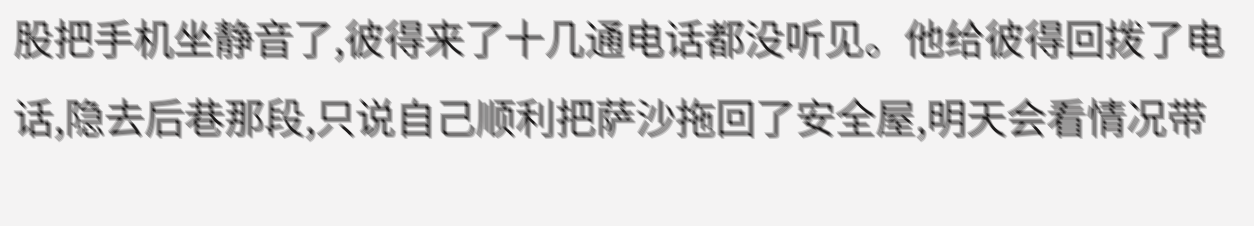股把手机坐静音了,彼得来了十几通电话都没听见。他给彼得回拨了电话,隐去后巷那段,只说自己顺利把萨沙拖回了安全屋,明天会看情况带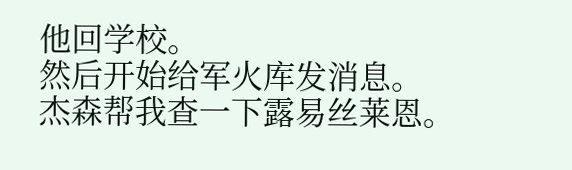他回学校。
然后开始给军火库发消息。
杰森帮我查一下露易丝莱恩。